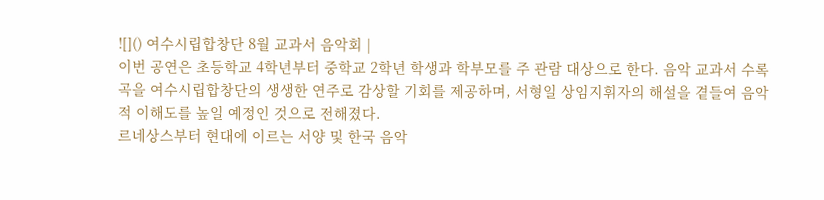![]() 여수시립합창단 8월 교과서 음악회 |
이번 공연은 초등학교 4학년부터 중학교 2학년 학생과 학부모를 주 관람 대상으로 한다. 음악 교과서 수록곡을 여수시립합창단의 생생한 연주로 감상할 기회를 제공하며, 서형일 상임지휘자의 해설을 곁들여 음악적 이해도를 높일 예정인 것으로 전해졌다.
르네상스부터 현대에 이르는 서양 및 한국 음악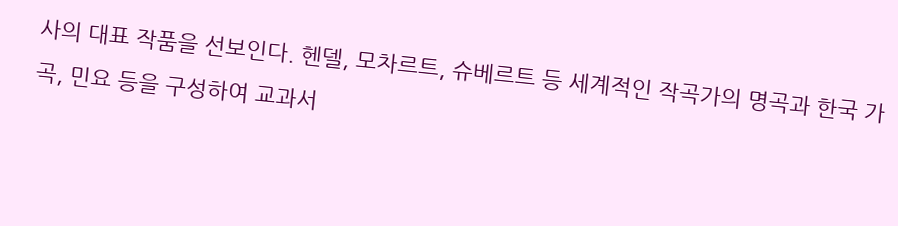사의 대표 작품을 선보인다. 헨델, 모차르트, 슈베르트 등 세계적인 작곡가의 명곡과 한국 가곡, 민요 등을 구성하여 교과서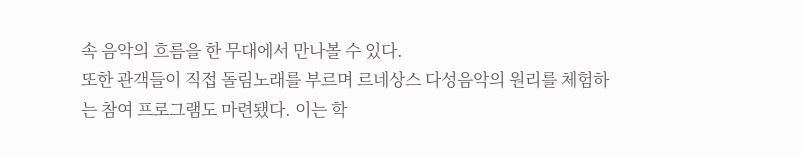속 음악의 흐름을 한 무대에서 만나볼 수 있다.
또한 관객들이 직접 돌림노래를 부르며 르네상스 다성음악의 원리를 체험하는 참여 프로그램도 마련됐다. 이는 학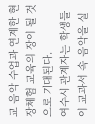교 음악 수업과 연계한 현장체험 교육의 장이 될 것으로 기대된다.
여수시 관계자는 학생들이 교과서 속 음악을 실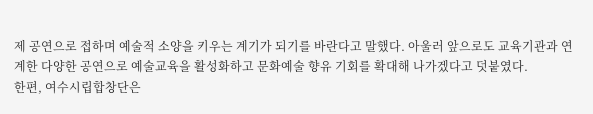제 공연으로 접하며 예술적 소양을 키우는 계기가 되기를 바란다고 말했다. 아울러 앞으로도 교육기관과 연계한 다양한 공연으로 예술교육을 활성화하고 문화예술 향유 기회를 확대해 나가겠다고 덧붙였다.
한편, 여수시립합창단은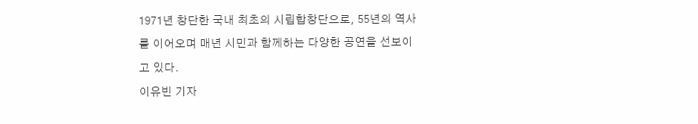1971년 창단한 국내 최초의 시립합창단으로, 55년의 역사를 이어오며 매년 시민과 함께하는 다양한 공연을 선보이고 있다.
이유빈 기자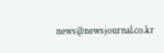news@newsjournal.co.kr